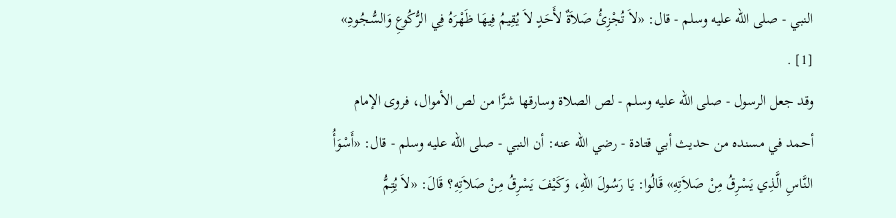النبي - صلى الله عليه وسلم - قال: «لاَ تُجْزِئُ صَلاَةٌ لأَحَدٍ لاَ يُقِيمُ فِيهَا ظَهْرَهُ فِي الرُّكُوعِ وَالسُّجُودِ» [1] .
وقد جعل الرسول - صلى الله عليه وسلم - لص الصلاة وسارقها شرًّا من لص الأموال، فروى الإمام أحمد في مسنده من حديث أبي قتادة - رضي الله عنه: أن النبي - صلى الله عليه وسلم - قال: «أَسْوَأُ النَّاسِ الَّذِي يَسْرِقُ مِنْ صَلاَتِهِ» قَالُوا: يَا رَسُولَ اللهِ، وَكَيْفَ يَسْرِقُ مِنْ صَلاَتِهِ؟ قَالَ: «لاَ يُتِمُّ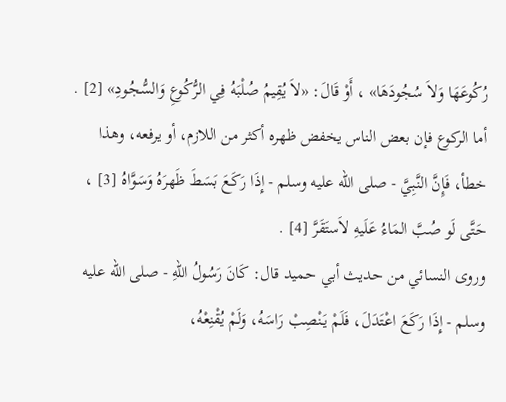رُكُوعَهَا وَلاَ سُجُودَهَا» ، أَوْ قَالَ: «لاَ يُقِيمُ صُلْبَهُ فِي الرُّكُوعِ وَالسُّجُودِ» [2] .
أما الركوع فإن بعض الناس يخفض ظهره أكثر من اللازم، أو يرفعه، وهذا خطأ، فَإِنَّ النَّبِيَّ - صلى الله عليه وسلم - إِذَا رَكَعَ بَسَطَ ظَهرَهُ وَسَوَّاهُ [3] ، حَتَّى لَو صُبَّ المَاءُ عَلَيهِ لاَستَقَرَّ [4] .
وروى النسائي من حديث أبي حميد قال: كَانَ رَسُولُ اللهِ - صلى الله عليه وسلم - إِذَا رَكَعَ اعْتَدَلَ، فَلَمْ يَنْصِبْ رَاسَهُ، وَلَمْ يُقْنِعْهُ،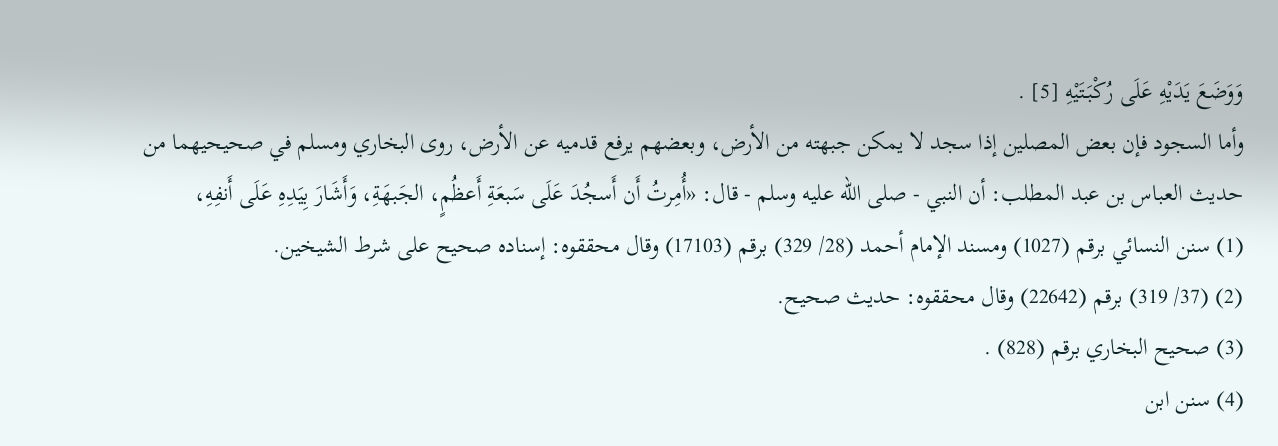وَوَضَعَ يَدَيْهِ عَلَى رُكْبَتَيْهِ [5] .
وأما السجود فإن بعض المصلين إذا سجد لا يمكن جبهته من الأرض، وبعضهم يرفع قدميه عن الأرض، روى البخاري ومسلم في صحيحيهما من حديث العباس بن عبد المطلب: أن النبي - صلى الله عليه وسلم - قال: «أُمِرتُ أَن أَسجُدَ عَلَى سَبعَةِ أَعظُمٍ، الجَبهَةِ، وَأَشَارَ بِيَدِهِ عَلَى أَنفِهِ،
(1) سنن النسائي برقم (1027) ومسند الإمام أحمد (28/ 329) برقم (17103) وقال محققوه: إسناده صحيح على شرط الشيخين.
(2) (37/ 319) برقم (22642) وقال محققوه: حديث صحيح.
(3) صحيح البخاري برقم (828) .
(4) سنن ابن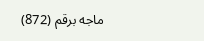ماجه برقم (872)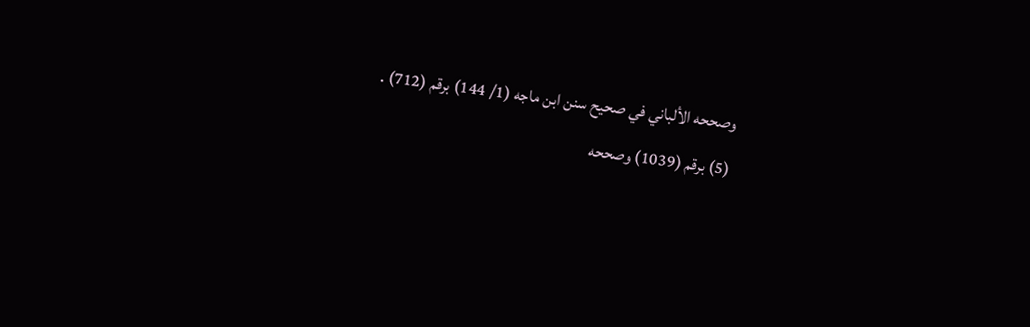وصححه الألباني في صحيح سنن ابن ماجه (1/ 144) برقم (712) .
(5) برقم (1039) وصححه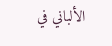الألباني في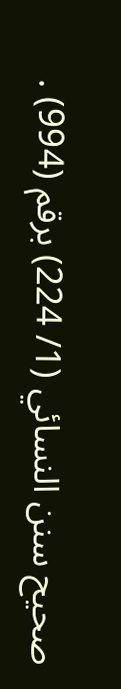صحيح سنن النسائي (1/ 224) برقم (994) .